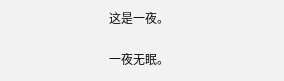这是一夜。

一夜无眠。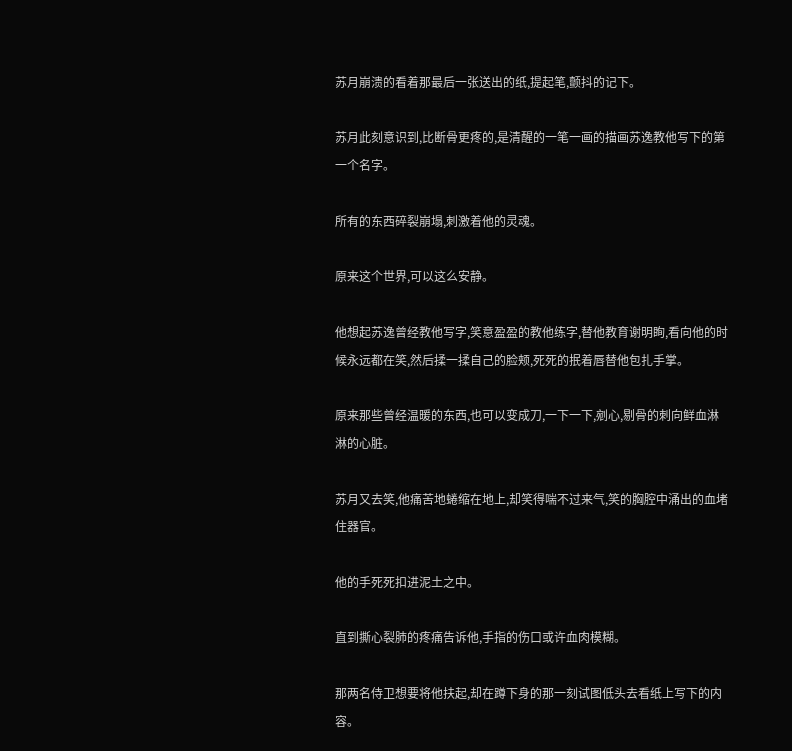苏月崩溃的看着那最后一张送出的纸,提起笔,颤抖的记下。

苏月此刻意识到,比断骨更疼的,是清醒的一笔一画的描画苏逸教他写下的第一个名字。

所有的东西碎裂崩塌,刺激着他的灵魂。

原来这个世界,可以这么安静。

他想起苏逸曾经教他写字,笑意盈盈的教他练字,替他教育谢明眴,看向他的时候永远都在笑,然后揉一揉自己的脸颊,死死的抿着唇替他包扎手掌。

原来那些曾经温暖的东西,也可以变成刀,一下一下,剜心,剔骨的刺向鲜血淋淋的心脏。

苏月又去笑,他痛苦地蜷缩在地上,却笑得喘不过来气,笑的胸腔中涌出的血堵住器官。

他的手死死扣进泥土之中。

直到撕心裂肺的疼痛告诉他,手指的伤口或许血肉模糊。

那两名侍卫想要将他扶起,却在蹲下身的那一刻试图低头去看纸上写下的内容。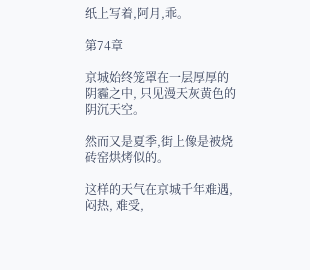纸上写着,阿月,乖。

第74章

京城始终笼罩在一层厚厚的阴霾之中, 只见漫天灰黄色的阴沉天空。

然而又是夏季,街上像是被烧砖窑烘烤似的。

这样的天气在京城千年难遇,闷热, 难受,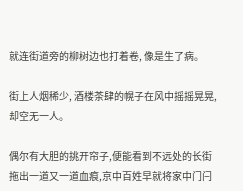就连街道旁的柳树边也打着卷, 像是生了病。

街上人烟稀少, 酒楼茶肆的幌子在风中摇摇晃晃,却空无一人。

偶尔有大胆的挑开帘子,便能看到不远处的长街拖出一道又一道血痕,京中百姓早就将家中门闩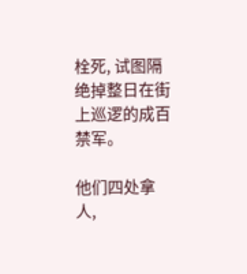栓死, 试图隔绝掉整日在街上巡逻的成百禁军。

他们四处拿人,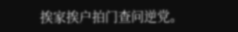挨家挨户拍门查问逆党。